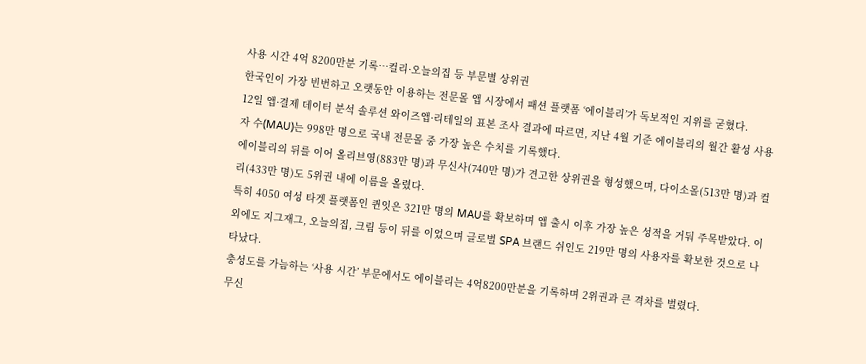사용 시간 4억 8200만분 기록…컬리·오늘의집 등 부문별 상위권
한국인이 가장 빈번하고 오랫동안 이용하는 전문몰 앱 시장에서 패션 플랫폼 ‘에이블리’가 독보적인 지위를 굳혔다.
12일 앱·결제 데이터 분석 솔루션 와이즈앱·리테일의 표본 조사 결과에 따르면, 지난 4월 기준 에이블리의 월간 활성 사용자 수(MAU)는 998만 명으로 국내 전문몰 중 가장 높은 수치를 기록했다.
에이블리의 뒤를 이어 올리브영(883만 명)과 무신사(740만 명)가 견고한 상위권을 형성했으며, 다이소몰(513만 명)과 컬리(433만 명)도 5위권 내에 이름을 올렸다.
특히 4050 여성 타겟 플랫폼인 퀸잇은 321만 명의 MAU를 확보하며 앱 출시 이후 가장 높은 성적을 거둬 주목받았다. 이 외에도 지그재그, 오늘의집, 크림 등이 뒤를 이었으며 글로벌 SPA 브랜드 쉬인도 219만 명의 사용자를 확보한 것으로 나타났다.
충성도를 가늠하는 ‘사용 시간’ 부문에서도 에이블리는 4억8200만분을 기록하며 2위권과 큰 격차를 벌렸다.
무신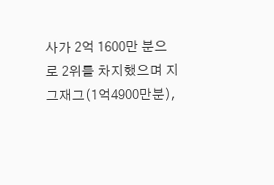사가 2억 1600만 분으로 2위를 차지했으며 지그재그(1억4900만분),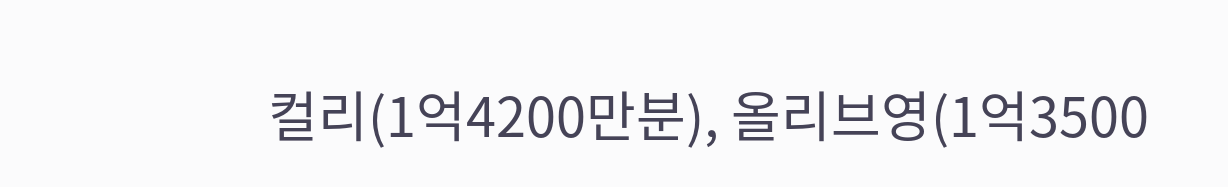컬리(1억4200만분), 올리브영(1억3500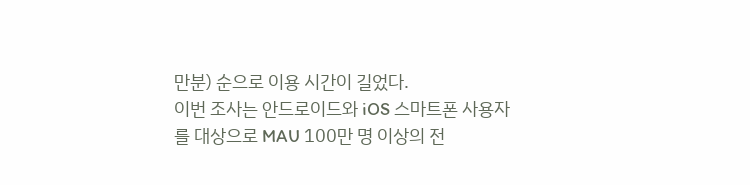만분) 순으로 이용 시간이 길었다.
이번 조사는 안드로이드와 iOS 스마트폰 사용자를 대상으로 MAU 100만 명 이상의 전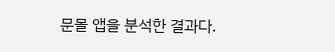문몰 앱을 분석한 결과다.